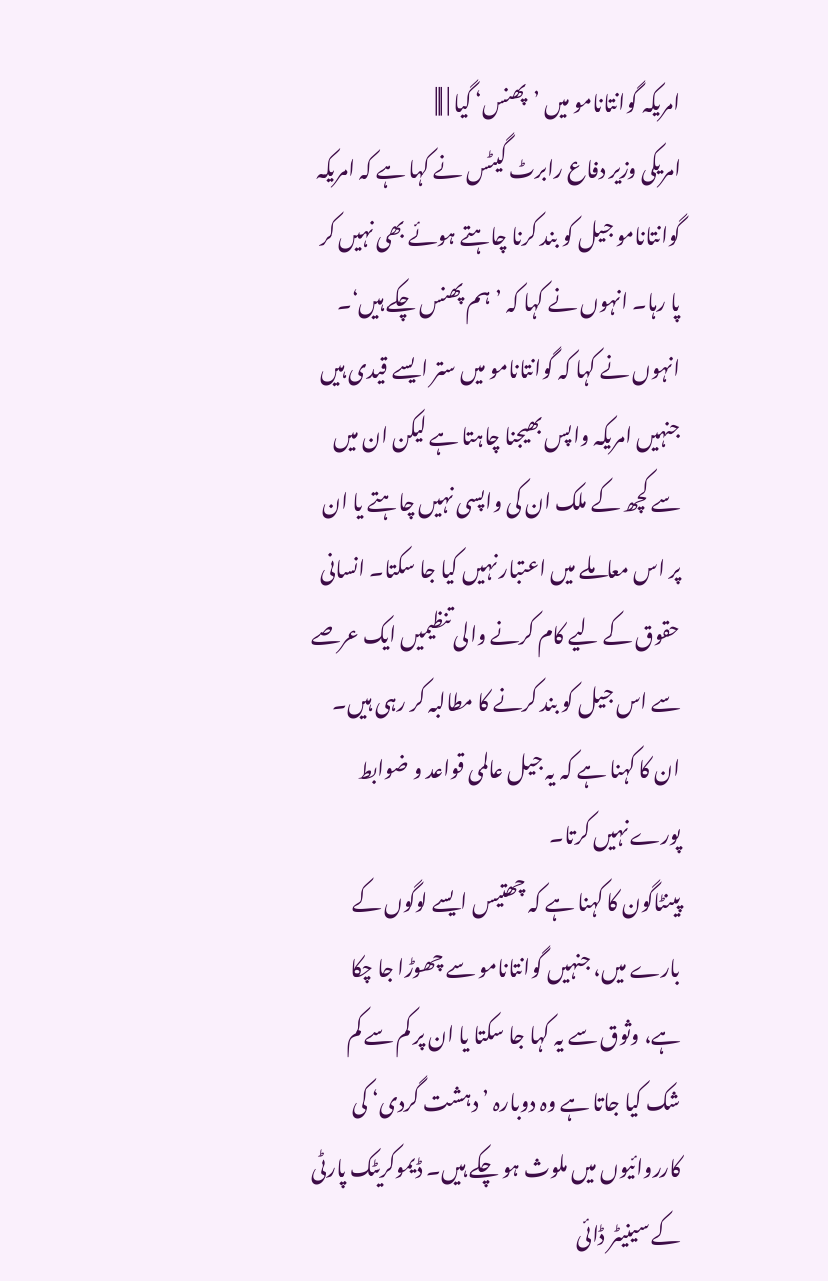امریکہ گوانتانامو میں ’پھنس‘ گیا | |||
امریکی وزیر دفاع رابرٹ گیٹس نے کہا ہے کہ امریکہ گوانتانامو جیل کو بند کرنا چاہتے ہوئے بھی نہیں کر پا رہا۔ انہوں نے کہا کہ ’ہم پھنس چکے ہیں‘۔ انہوں نے کہا کہ گوانتانامو میں ستر ایسے قیدی ہیں جنہیں امریکہ واپس بھیجنا چاہتا ہے لیکن ان میں سے کچھ کے ملک ان کی واپسی نہیں چاہتے یا ان پر اس معاملے میں اعتبار نہیں کیا جا سکتا۔ انسانی حقوق کے لیے کام کرنے والی تنظیمیں ایک عرصے سے اس جیل کو بند کرنے کا مطالبہ کر رہی ہیں۔ ان کا کہنا ہے کہ یہ جیل عالمی قواعد و ضوابط پورے نہیں کرتا۔
پینٹاگون کا کہنا ہے کہ چھتیس ایسے لوگوں کے بارے میں، جنہیں گوانتانامو سے چھوڑا جا چکا ہے، وثوق سے یہ کہا جا سکتا یا ان پر کم سے کم شک کیا جاتا ہے وہ دوبارہ ’دہشت گردی‘ کی کارروائیوں میں ملوث ہو چکے ہیں۔ ڈیموکریٹک پارٹی کے سینیٹر ڈائی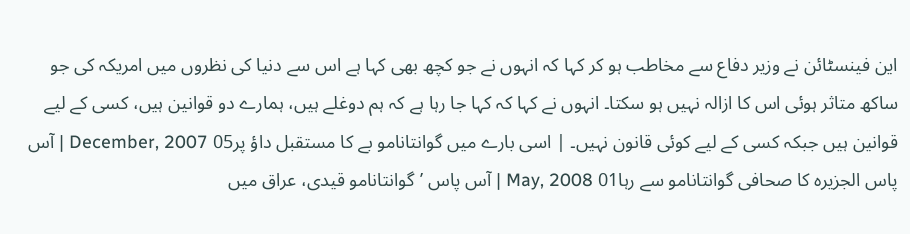این فینسٹائن نے وزیر دفاع سے مخاطب ہو کر کہا کہ انہوں نے جو کچھ بھی کہا ہے اس سے دنیا کی نظروں میں امریکہ کی جو ساکھ متاثر ہوئی اس کا ازالہ نہیں ہو سکتا۔ انہوں نے کہا کہ کہا جا رہا ہے کہ ہم دوغلے ہیں، ہمارے دو قوانین ہیں، کسی کے لیے قوانین ہیں جبکہ کسی کے لیے کوئی قانون نہیں۔ | اسی بارے میں گوانتانامو بے کا مستقبل داؤ پر05 December, 2007 | آس پاس الجزیرہ کا صحافی گوانتانامو سے رہا01 May, 2008 | آس پاس ’گوانتانامو قیدی، عراق میں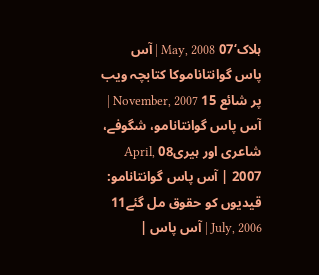ہلاک‘07 May, 2008 | آس پاس گوانتاناموکا کتابچہ ویب پر شائع 15 November, 2007 | آس پاس گوانتانامو، شگوفے، شاعری اور ہیری08 April, 2007 | آس پاس گوانتانامو: قیدیوں کو حقوق مل گئے11 July, 2006 | آس پاس |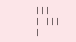|||
| |||
|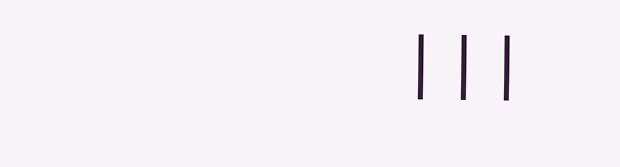|||